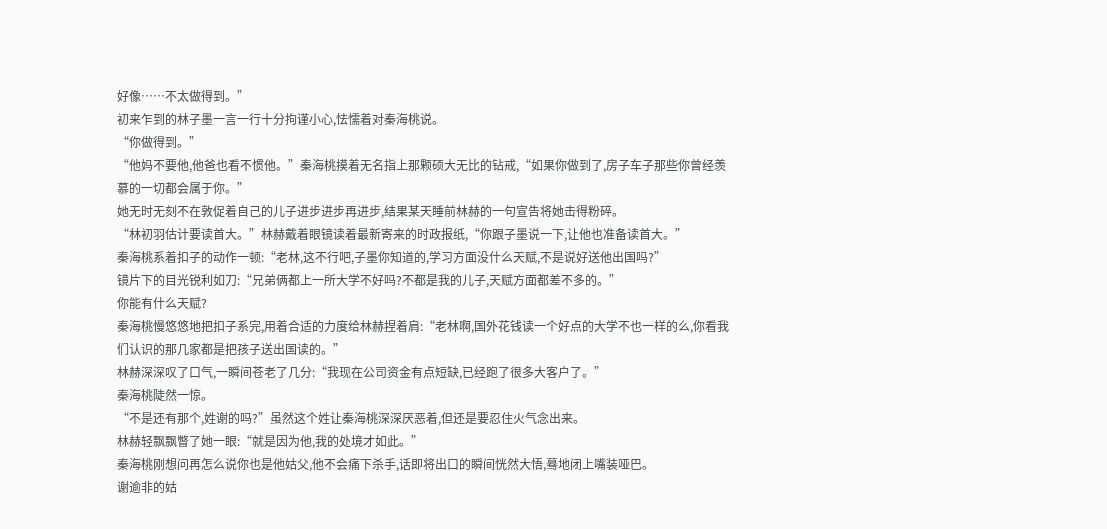好像……不太做得到。”
初来乍到的林子墨一言一行十分拘谨小心,怯懦着对秦海桃说。
“你做得到。”
“他妈不要他,他爸也看不惯他。”秦海桃摸着无名指上那颗硕大无比的钻戒,“如果你做到了,房子车子那些你曾经羡慕的一切都会属于你。”
她无时无刻不在敦促着自己的儿子进步进步再进步,结果某天睡前林赫的一句宣告将她击得粉碎。
“林初羽估计要读首大。”林赫戴着眼镜读着最新寄来的时政报纸,“你跟子墨说一下,让他也准备读首大。”
秦海桃系着扣子的动作一顿:“老林,这不行吧,子墨你知道的,学习方面没什么天赋,不是说好送他出国吗?”
镜片下的目光锐利如刀:“兄弟俩都上一所大学不好吗?不都是我的儿子,天赋方面都差不多的。”
你能有什么天赋?
秦海桃慢悠悠地把扣子系完,用着合适的力度给林赫捏着肩:“老林啊,国外花钱读一个好点的大学不也一样的么,你看我们认识的那几家都是把孩子送出国读的。”
林赫深深叹了口气,一瞬间苍老了几分:“我现在公司资金有点短缺,已经跑了很多大客户了。”
秦海桃陡然一惊。
“不是还有那个,姓谢的吗?”虽然这个姓让秦海桃深深厌恶着,但还是要忍住火气念出来。
林赫轻飘飘瞥了她一眼:“就是因为他,我的处境才如此。”
秦海桃刚想问再怎么说你也是他姑父,他不会痛下杀手,话即将出口的瞬间恍然大悟,蓦地闭上嘴装哑巴。
谢逾非的姑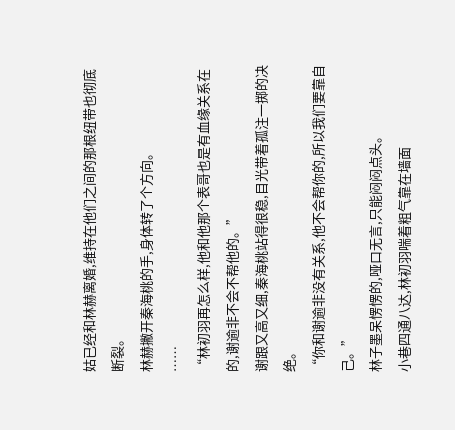姑已经和林赫离婚,维持在他们之间的那根纽带也彻底断裂。
林赫撇开秦海桃的手,身体转了个方向。
……
“林初羽再怎么样,他和他那个表哥也是有血缘关系在的,谢逾非不会不帮他的。”
谢跟又高又细,秦海桃站得很稳,目光带着孤注一掷的决绝。
“你和谢逾非没有关系,他不会帮你的,所以我们要靠自己。”
林子墨呆愣愣的,哑口无言,只能闷闷点头。
小巷四通八达,林初羽喘着粗气靠在墙面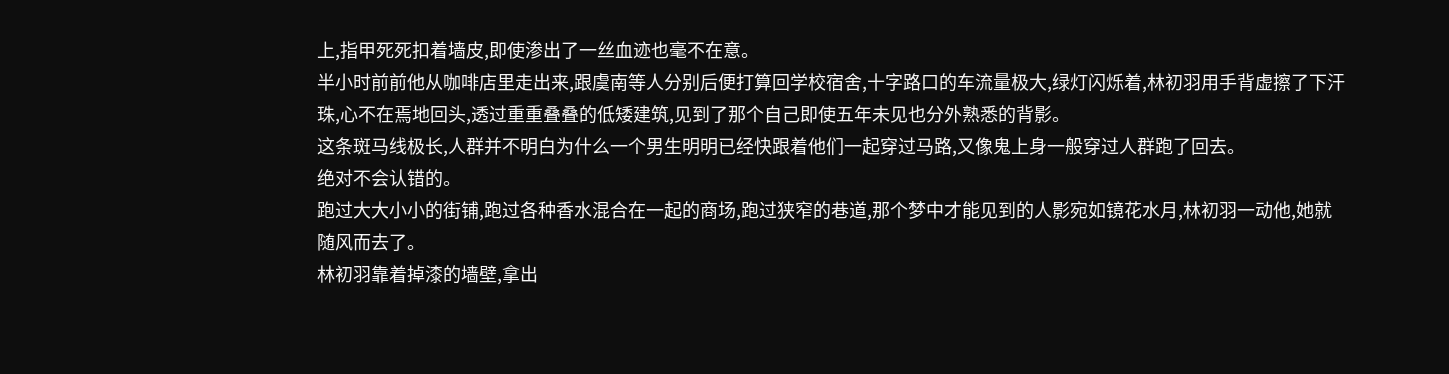上,指甲死死扣着墙皮,即使渗出了一丝血迹也毫不在意。
半小时前前他从咖啡店里走出来,跟虞南等人分别后便打算回学校宿舍,十字路口的车流量极大,绿灯闪烁着,林初羽用手背虚擦了下汗珠,心不在焉地回头,透过重重叠叠的低矮建筑,见到了那个自己即使五年未见也分外熟悉的背影。
这条斑马线极长,人群并不明白为什么一个男生明明已经快跟着他们一起穿过马路,又像鬼上身一般穿过人群跑了回去。
绝对不会认错的。
跑过大大小小的街铺,跑过各种香水混合在一起的商场,跑过狭窄的巷道,那个梦中才能见到的人影宛如镜花水月,林初羽一动他,她就随风而去了。
林初羽靠着掉漆的墙壁,拿出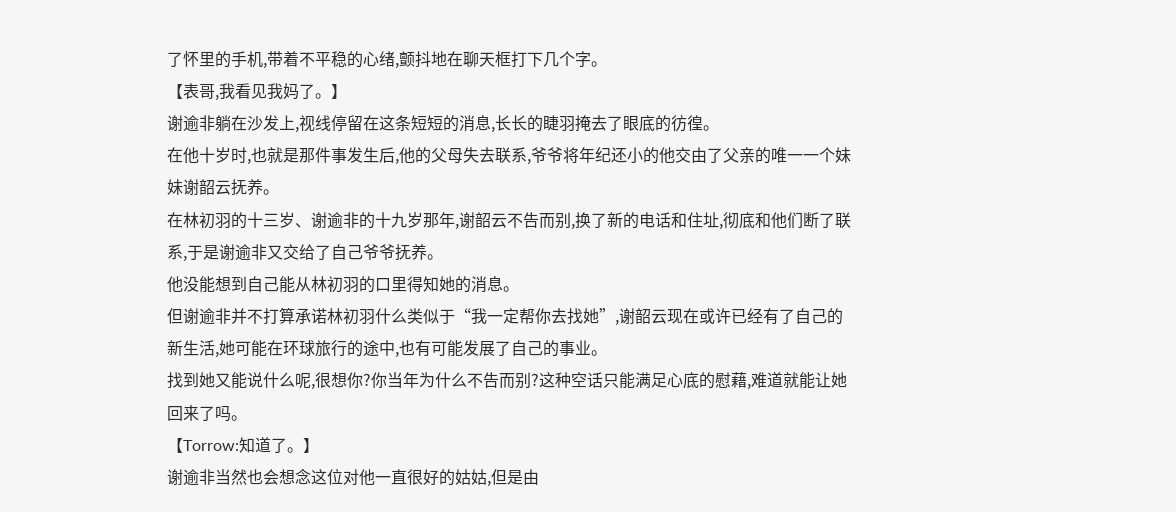了怀里的手机,带着不平稳的心绪,颤抖地在聊天框打下几个字。
【表哥,我看见我妈了。】
谢逾非躺在沙发上,视线停留在这条短短的消息,长长的睫羽掩去了眼底的彷徨。
在他十岁时,也就是那件事发生后,他的父母失去联系,爷爷将年纪还小的他交由了父亲的唯一一个妹妹谢韶云抚养。
在林初羽的十三岁、谢逾非的十九岁那年,谢韶云不告而别,换了新的电话和住址,彻底和他们断了联系,于是谢逾非又交给了自己爷爷抚养。
他没能想到自己能从林初羽的口里得知她的消息。
但谢逾非并不打算承诺林初羽什么类似于“我一定帮你去找她”,谢韶云现在或许已经有了自己的新生活,她可能在环球旅行的途中,也有可能发展了自己的事业。
找到她又能说什么呢,很想你?你当年为什么不告而别?这种空话只能满足心底的慰藉,难道就能让她回来了吗。
【Torrow:知道了。】
谢逾非当然也会想念这位对他一直很好的姑姑,但是由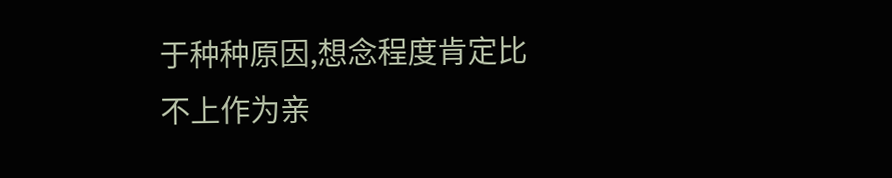于种种原因,想念程度肯定比不上作为亲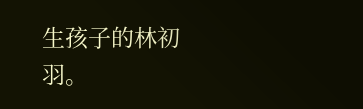生孩子的林初羽。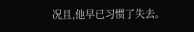况且,他早已习惯了失去。